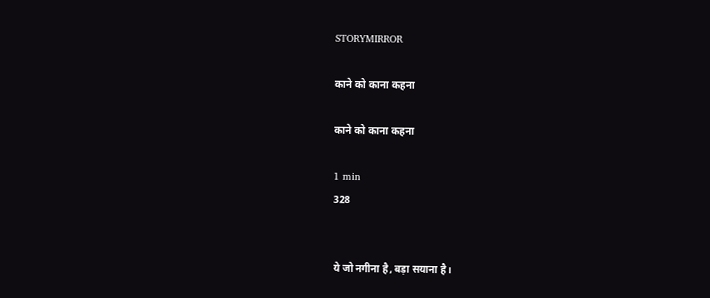STORYMIRROR

काने को काना कहना

काने को काना कहना

1 min
328


ये जो नगीना है, बड़ा सयाना है।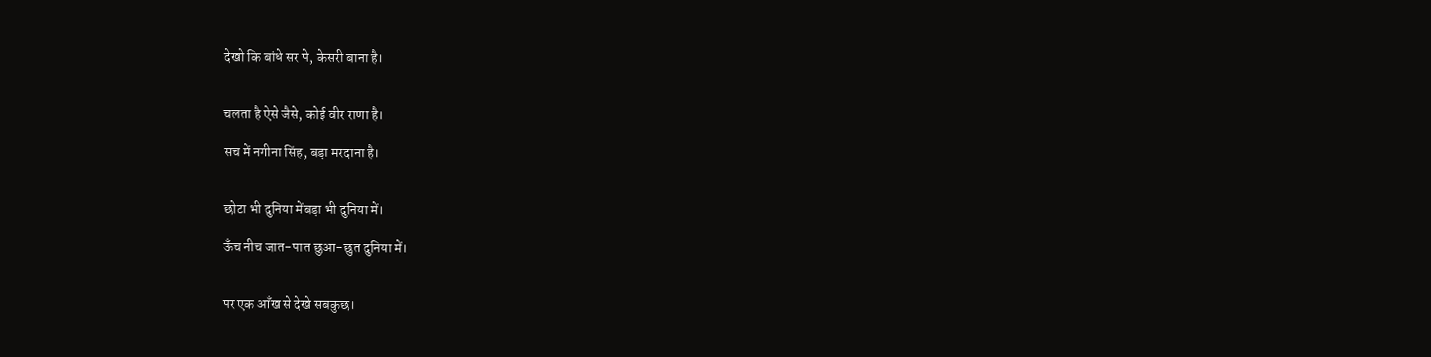देखो कि बांधे सर पे, केसरी बाना है।


चलता है ऐसे जैसे, कोई वीर राणा है।

सच में नगीना सिंह, बड़ा मरदाना है।


छोटा भी दुनिया मेंबड़ा भी दुनिया में।

ऊँच नीच जात-पात छुआ-छुत दुनिया में।


पर एक आँख से देखे सबकुछ।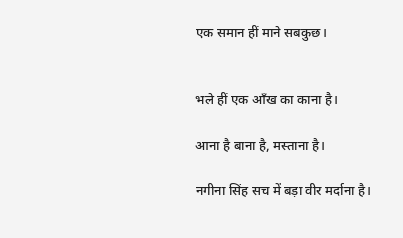एक समान हीं माने सबकुछ।


भले हीं एक आँख का काना है।

आना है बाना है, मस्ताना है।

नगीना सिंह सच में बड़ा वीर मर्दाना है।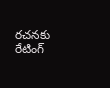రచనకు రేటింగ్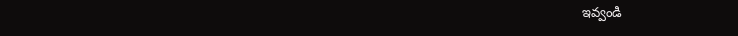ఇవ్వండి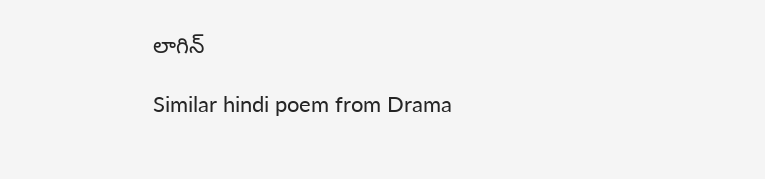లాగిన్

Similar hindi poem from Drama